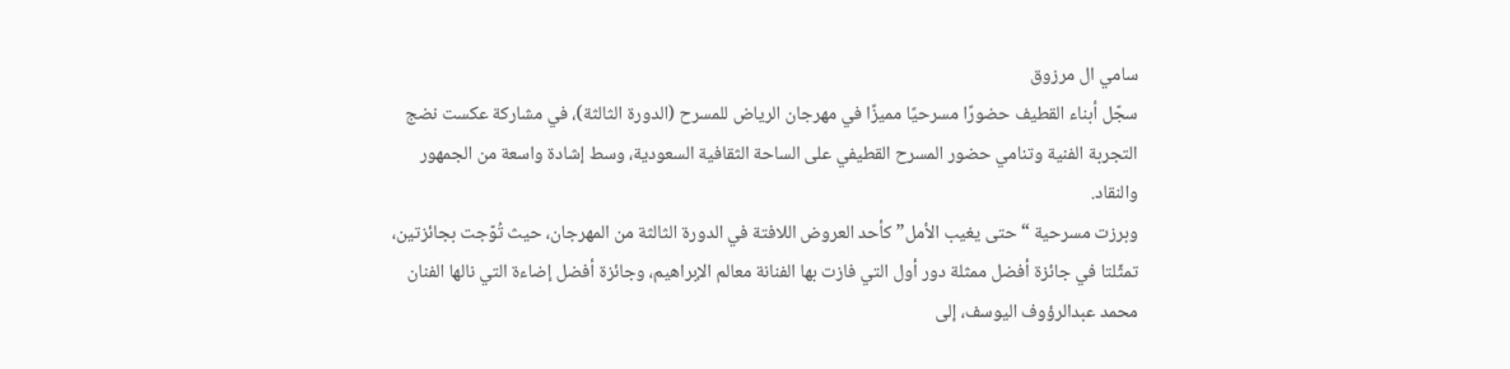سامي ال مرزوق
سجّل أبناء القطيف حضورًا مسرحيًا مميزًا في مهرجان الرياض للمسرح (الدورة الثالثة)، في مشاركة عكست نضج التجربة الفنية وتنامي حضور المسرح القطيفي على الساحة الثقافية السعودية، وسط إشادة واسعة من الجمهور والنقاد.
وبرزت مسرحية “حتى يغيب الأمل” كأحد العروض اللافتة في الدورة الثالثة من المهرجان، حيث تُوّجت بجائزتين، تمثّلتا في جائزة أفضل ممثلة دور أول التي فازت بها الفنانة معالم الإبراهيم، وجائزة أفضل إضاءة التي نالها الفنان محمد عبدالرؤوف اليوسف، إلى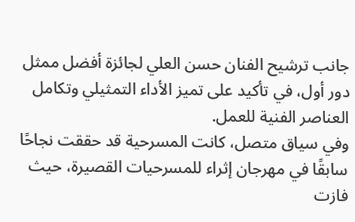جانب ترشيح الفنان حسن العلي لجائزة أفضل ممثل دور أول، في تأكيد على تميز الأداء التمثيلي وتكامل العناصر الفنية للعمل.
وفي سياق متصل، كانت المسرحية قد حققت نجاحًا سابقًا في مهرجان إثراء للمسرحيات القصيرة، حيث فازت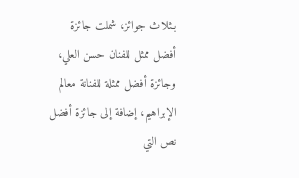بـثلاث جوائز، شملت جائزة أفضل ممثل للفنان حسن العلي، وجائزة أفضل ممثلة للفنانة معالم الإبراهيم، إضافة إلى جائزة أفضل نص التي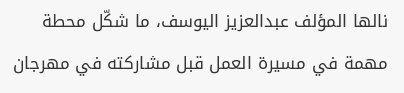نالها المؤلف عبدالعزيز اليوسف، ما شكّل محطة مهمة في مسيرة العمل قبل مشاركته في مهرجان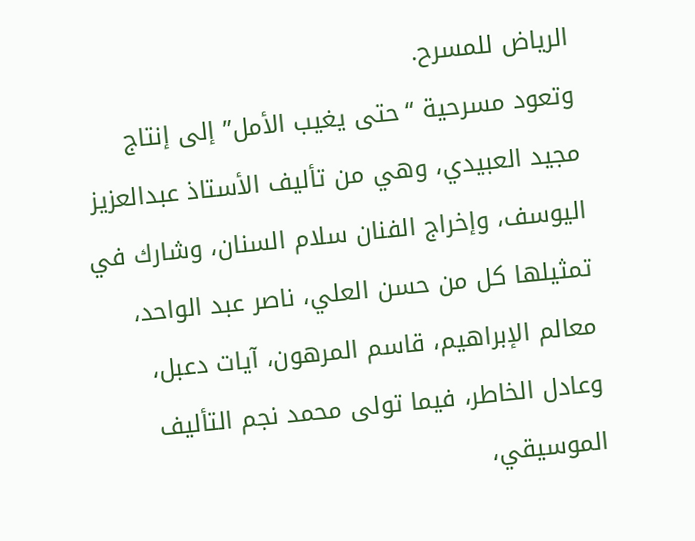الرياض للمسرح.
وتعود مسرحية “حتى يغيب الأمل” إلى إنتاج مجيد العبيدي، وهي من تأليف الأستاذ عبدالعزيز اليوسف، وإخراج الفنان سلام السنان، وشارك في تمثيلها كل من حسن العلي، ناصر عبد الواحد، معالم الإبراهيم، قاسم المرهون، آيات دعبل، وعادل الخاطر، فيما تولى محمد نجم التأليف الموسيقي،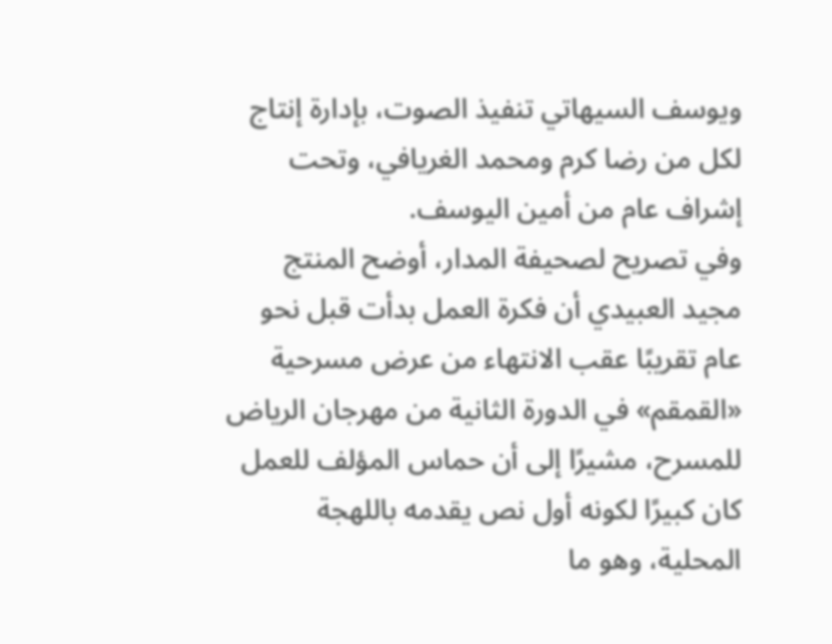ويوسف السيهاتي تنفيذ الصوت، بإدارة إنتاج لكل من رضا كرم ومحمد الغريافي، وتحت إشراف عام من أمين اليوسف.
وفي تصريح لصحيفة المدار، أوضح المنتج مجيد العبيدي أن فكرة العمل بدأت قبل نحو عام تقريبًا عقب الانتهاء من عرض مسرحية «القمقم» في الدورة الثانية من مهرجان الرياض للمسرح، مشيرًا إلى أن حماس المؤلف للعمل كان كبيرًا لكونه أول نص يقدمه باللهجة المحلية، وهو ما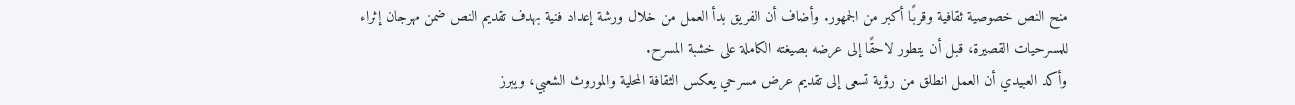منح النص خصوصية ثقافية وقربًا أكبر من الجمهور. وأضاف أن الفريق بدأ العمل من خلال ورشة إعداد فنية بهدف تقديم النص ضمن مهرجان إثراء للمسرحيات القصيرة، قبل أن يتطور لاحقًا إلى عرضه بصيغته الكاملة على خشبة المسرح.
وأكد العبيدي أن العمل انطلق من رؤية تسعى إلى تقديم عرض مسرحي يعكس الثقافة المحلية والموروث الشعبي، ويبرز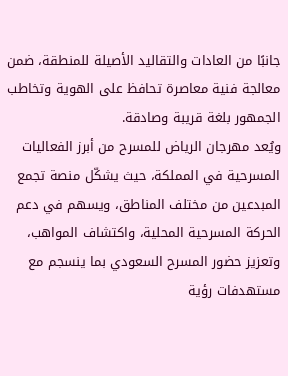جانبًا من العادات والتقاليد الأصيلة للمنطقة، ضمن معالجة فنية معاصرة تحافظ على الهوية وتخاطب الجمهور بلغة قريبة وصادقة.
ويُعد مهرجان الرياض للمسرح من أبرز الفعاليات المسرحية في المملكة، حيث يشكّل منصة تجمع المبدعين من مختلف المناطق، ويسهم في دعم الحركة المسرحية المحلية، واكتشاف المواهب، وتعزيز حضور المسرح السعودي بما ينسجم مع مستهدفات رؤية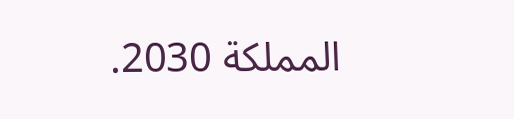المملكة 2030.